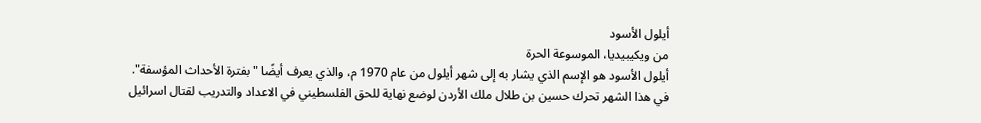أيلول الأسود
من ويكيبيديا، الموسوعة الحرة
أيلول الأسود هو الإسم الذي يشار به إلى شهر أيلول من عام 1970 م، والذي يعرف أيضًا "بفترة الأحداث المؤسفة". في هذا الشهر تحرك حسين بن طلال ملك الأردن لوضع نهاية للحق الفلسطيني في الاعداد والتدريب لقتال اسرائيل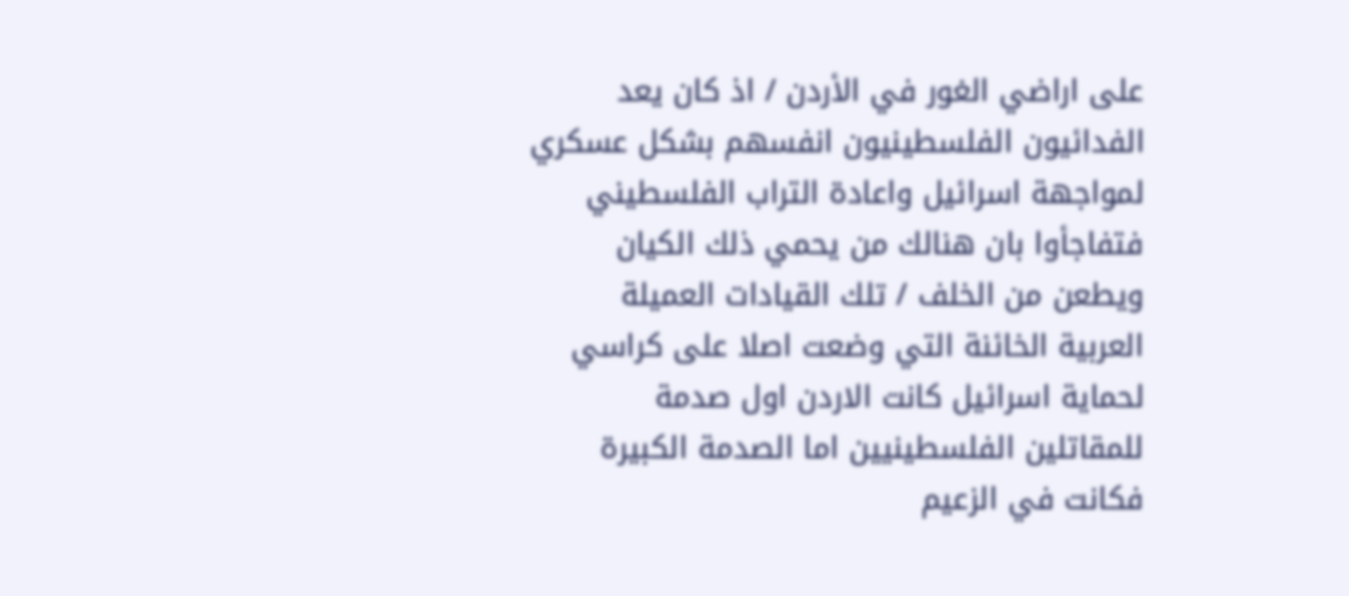على اراضي الغور في الأردن / اذ كان يعد الفدائيون الفلسطينيون انفسهم بشكل عسكري لمواجهة اسرائيل واعادة التراب الفلسطيني فتفاجأوا بان هنالك من يحمي ذلك الكيان ويطعن من الخلف / تلك القيادات العميلة العربية الخائنة التي وضعت اصلا على كراسي لحماية اسرائيل كانت الاردن اول صدمة للمقاتلين الفلسطينيين اما الصدمة الكبيرة فكانت في الزعيم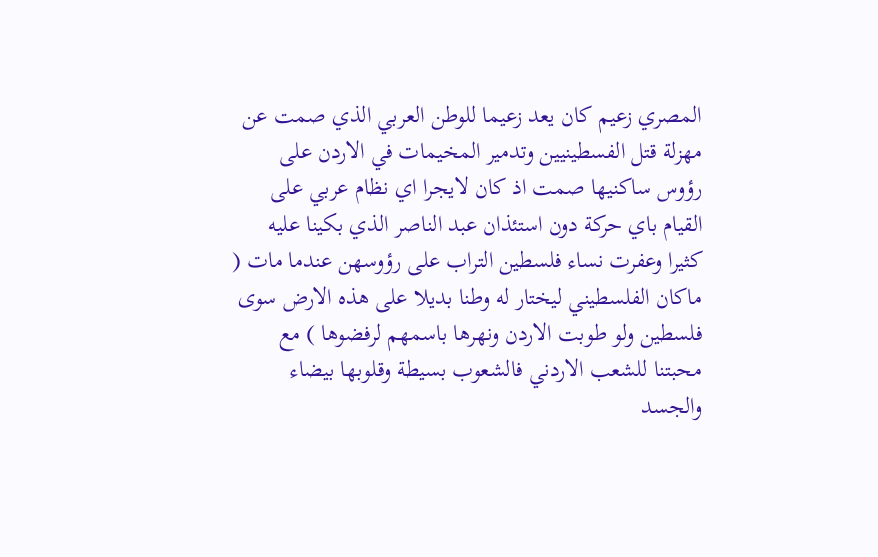المصري زعيم كان يعد زعيما للوطن العربي الذي صمت عن مهزلة قتل الفسطينيين وتدمير المخيمات في الاردن على رؤوس ساكنيها صمت اذ كان لايجرا اي نظام عربي على القيام باي حركة دون استئذان عبد الناصر الذي بكينا عليه كثيرا وعفرت نساء فلسطين التراب على رؤوسهن عندما مات ( ماكان الفلسطيني ليختار له وطنا بديلا على هذه الارض سوى فلسطين ولو طوبت الاردن ونهرها باسمهم لرفضوها ) مع محبتنا للشعب الاردني فالشعوب بسيطة وقلوبها بيضاء والجسد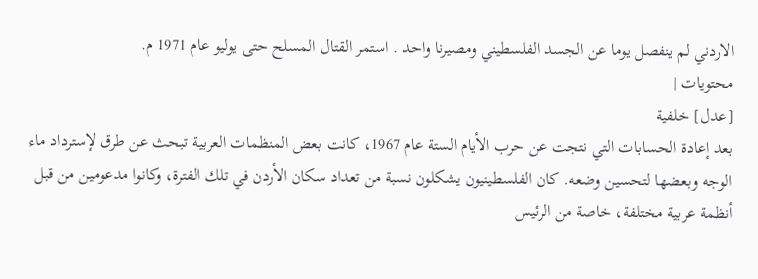الاردني لم ينفصل يوما عن الجسد الفلسطيني ومصيرنا واحد . استمر القتال المسلح حتى يوليو عام 1971 م.
محتويات |
[عدل] خلفية
بعد إعادة الحسابات التي نتجت عن حرب الأيام الستة عام 1967، كانت بعض المنظمات العربية تبحث عن طرق لإسترداد ماء الوجه وبعضها لتحسين وضعه. كان الفلسطينيون يشكلون نسبة من تعداد سكان الأردن في تلك الفترة، وكانوا مدعومين من قبل أنظمة عربية مختلفة، خاصة من الرئيس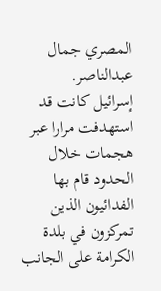المصري جمال عبدالناصر.
إسرائيل كانت قد استهدفت مرارا عبر هجمات خلال الحدود قام بها الفدائيون الذين تمركزون في بلدة الكرامة على الجانب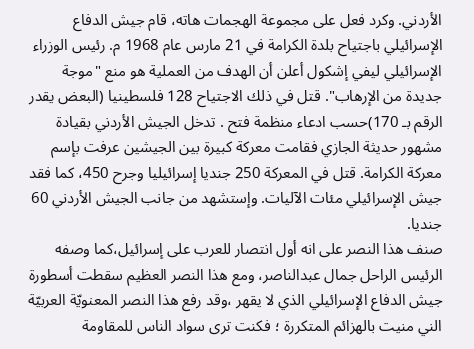الأردني. وكرد فعل على مجموعة الهجمات هاته، قام جيش الدفاع الإسرائيلي باجتياح بلدة الكرامة في 21 مارس عام 1968 م. رئيس الوزراء الإسرائيلي ليفي إشكول أعلن أن الهدف من العملية هو منع "موجة جديدة من الإرهاب". قتل في ذلك الاجتياح 128 فلسطينيا (البعض يقدر الرقم بـ 170)حسب ادعاء منظمة فتح . تدخل الجيش الأردني بقيادة مشهور حديثة الجازي فقامت معركة كبيرة بين الجيشين عرفت بإسم معركة الكرامة. قتل في المعركة 250 جنديا إسرائيليا وجرح 450، كما فقد جيش الإسرائيلي مئات الآليات. وإستشهد من جانب الجيش الأردني 60 جنديا.
صنف هذا النصر على انه أول انتصار للعرب على إسرائيل،كما وصفه الرئيس الراحل جمال عبدالناصر، ومع هذا النصر العظيم سقطت أسطورة جيش الدفاع الإسرائيلي الذي لا يقهر ،وقد رفع هذا النصر المعنويّة العربيّة الني منيت بالهزائم المتكررة ؛ فكنت ترى سواد الناس للمقاومة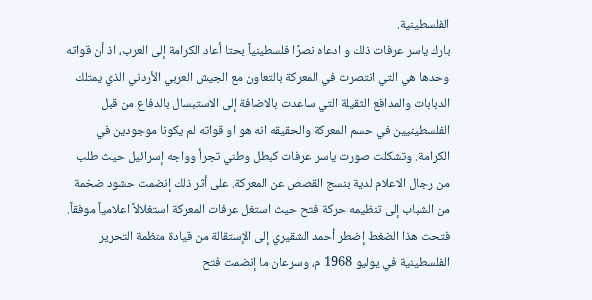الفلسطينية.
بارك ياسر عرفات ذلك و ادعاه نصرًا فلسطينياً بحتا أعاد الكرامة إلى العرب، اذ أن قواته وحدها هي التي انتصرت في المعركة بالتعاون مع الجيش العربي الأردني الذي يمتلك الدبابات والمدافع الثقيلة التي ساعدت بالاضافة إلى الاستبسال بالدفاع من قبل الفلسطينيين في حسم المعركة والحقيقه انه هو او قواته لم يكونا موجودين في الكرامة. وتشكلت صورت ياسر عرفات كبطل وطني تجرأ وواجه إسرائيل حيث طلب من رجال الاعلام لدية بنسج القصص عن المعركة. على أثر ذلك إنضمت حشود ضخمة من الشباب إلى تنظيمه حركة فتح حيث استغل عرفات المعركة استغلالاً اعلامياً موفقاً. فتحت هذا الضغط إضطر أحمد الشقيري إلى الإستقالة من قيادة منظمة التحرير الفلسطينية في يوليو 1968 م، وسرعان ما إنضمت فتح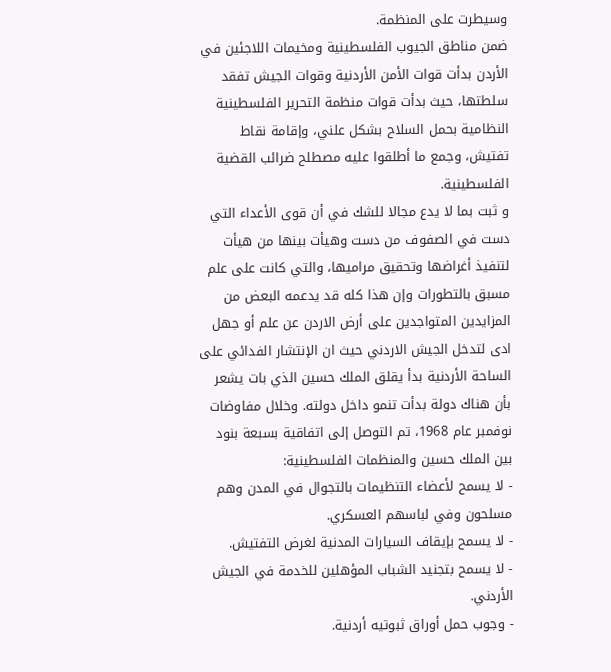وسيطرت على المنظمة.
ضمن مناطق الجيوب الفلسطينية ومخيمات اللاجئين في الأردن بدأت قوات الأمن الأردنية وقوات الجيش تفقد سلطتها، حيث بدأت قوات منظمة التحرير الفلسطينية النظامية بحمل السلاح بشكل علني، وإقامة نقاط تفتيش، وجمع ما أطلقوا عليه مصطلح ضرائب القضية الفلسطينية.
و ثبت بما لا يدع مجالا للشك في أن قوى الأعداء التي دست في الصفوف من دست وهيأت بينها من هيأت لتنفيذ أغراضها وتحقيق مراميها، والتي كانت على علم مسبق بالتطورات وإن هذا كله قد يدعمه البعض من المزايدين المتواجدين على أرض الاردن عن علم أو جهل ادى لتدخل الجيش الاردني حيث ان الإنتشار الفدائي على الساحة الأردنية بدأ يقلق الملك حسين الذي بات يشعر بأن هناك دولة بدأت تنمو داخل دولته. وخلال مفاوضات نوفمبر عام 1968، تم التوصل إلى اتفاقية بسبعة بنود بين الملك حسين والمنظمات الفلسطينية:
- لا يسمح لأعضاء التنظيمات بالتجوال في المدن وهم مسلحون وفي لباسهم العسكري.
- لا يسمح بإيقاف السيارات المدنية لغرض التفتيش.
- لا يسمح بتجنيد الشباب المؤهلين للخدمة في الجيش الأردني.
- وجوب حمل أوراق ثبوتيه أردنية.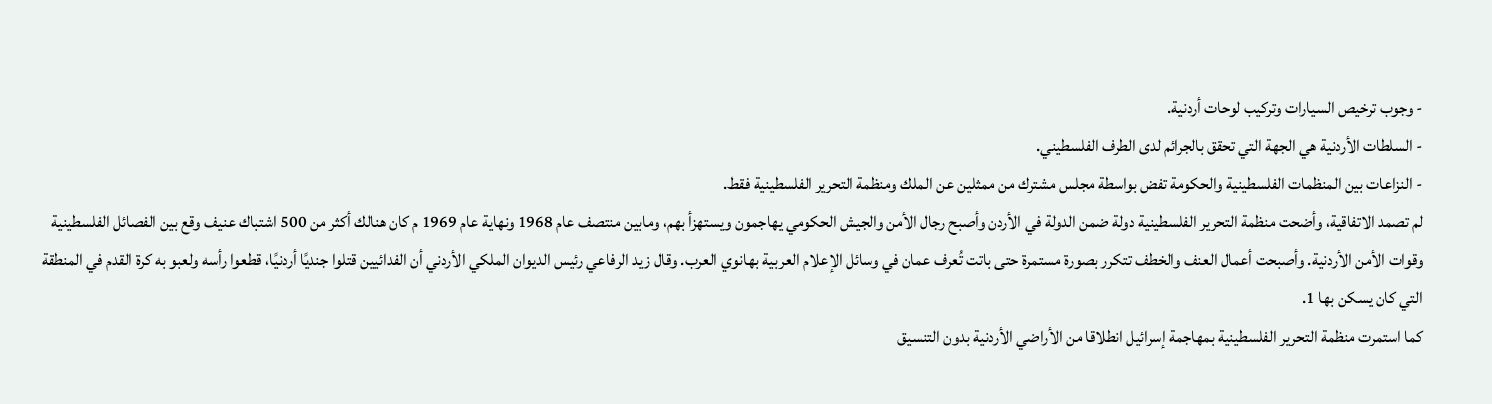- وجوب ترخيص السيارات وتركيب لوحات أردنية.
- السلطات الأردنية هي الجهة التي تحقق بالجرائم لدى الطرف الفلسطيني.
- النزاعات بين المنظمات الفلسطينية والحكومة تفض بواسطة مجلس مشترك من ممثلين عن الملك ومنظمة التحرير الفلسطينية فقط.
لم تصمد الاتفاقية، وأضحت منظمة التحرير الفلسطينية دولة ضمن الدولة في الأردن وأصبح رجال الأمن والجيش الحكومي يهاجمون ويستهزأ بهم، ومابين منتصف عام 1968 ونهاية عام 1969 م كان هنالك أكثر من 500 اشتباك عنيف وقع بين الفصائل الفلسطينية وقوات الأمن الأردنية. وأصبحت أعمال العنف والخطف تتكرر بصورة مستمرة حتى باتت تُعرف عمان في وسائل الإعلام العربية بهانوي العرب. وقال زيد الرفاعي رئيس الديوان الملكي الأردني أن الفدائيين قتلوا جنديًا أردنيًا، قطعوا رأسه ولعبو به كرة القدم في المنطقة التي كان يسكن بها 1.
كما استمرت منظمة التحرير الفلسطينية بمهاجمة إسرائيل انطلاقا من الأراضي الأردنية بدون التنسيق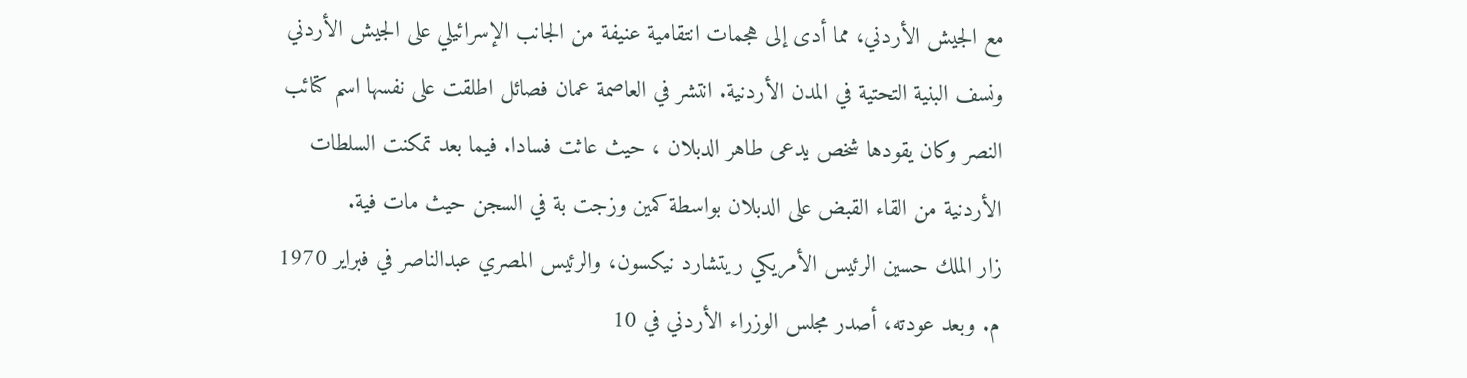مع الجيش الأردني، مما أدى إلى هجمات انتقامية عنيفة من الجانب الإسرائيلي على الجيش الأردني ونسف البنية التحتية في المدن الأردنية. انتشر في العاصمة عمان فصائل اطلقت على نفسها اسم كتائب النصر وكان يقودها شخص يدعى طاهر الدبلان ، حيث عاثت فسادا. فيما بعد تمكنت السلطات الأردنية من القاء القبض على الدبلان بواسطة كمين وزجت بة في السجن حيث مات فية.
زار الملك حسين الرئيس الأمريكي ريتشارد نيكسون، والرئيس المصري عبدالناصر في فبراير 1970 م. وبعد عودته، أصدر مجلس الوزراء الأردني في 10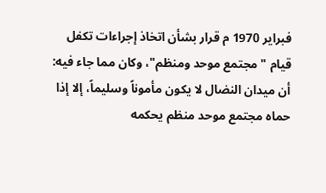فبراير 1970 م قرار بشأن اتخاذ إجراءات تكفل قيام "مجتمع موحد ومنظم"، وكان مما جاء فيه: أن ميدان النضال لا يكون مأموناً وسليماً، إلا إذا حماه مجتمع موحد منظم يحكمه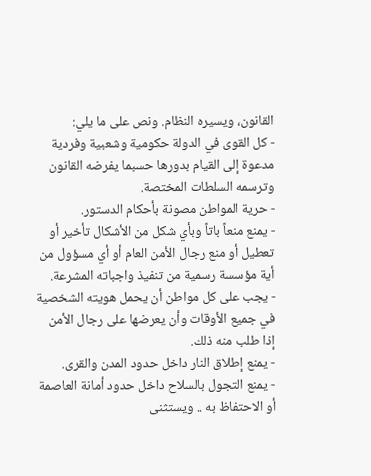القانون، ويسيره النظام. ونص على ما يلي:
- كل القوى في الدولة حكومية وشعبية وفردية مدعوة إلى القيام بدورها حسبما يفرضه القانون وترسمه السلطات المختصة.
- حرية المواطن مصونة بأحكام الدستور.
- يمنع منعاً باتاً وبأي شكل من الأشكال تأخير أو تعطيل أو منع رجال الأمن العام أو أي مسؤول من أية مؤسسة رسمية من تنفيذ واجباته المشرعة.
- يجب على كل مواطن أن يحمل هويته الشخصية في جميع الأوقات وأن يعرضها على رجال الأمن إذا طلب منه ذلك.
- يمنع إطلاق النار داخل حدود المدن والقرى.
- يمنع التجول بالسلاح داخل حدود أمانة العاصمة أو الاحتفاظ به .. ويستثنى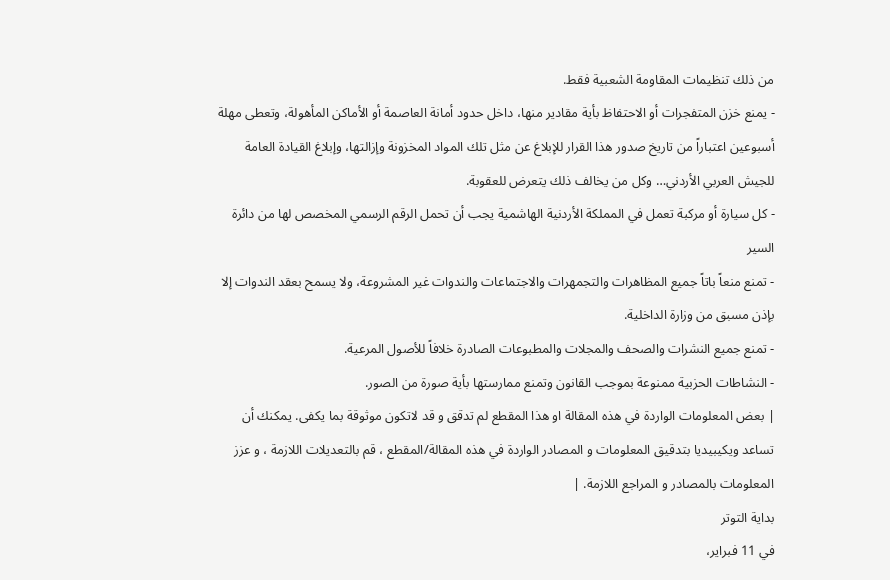من ذلك تنظيمات المقاومة الشعبية فقط.
- يمنع خزن المتفجرات أو الاحتفاظ بأية مقادير منها، داخل حدود أمانة العاصمة أو الأماكن المأهولة، وتعطى مهلة أسبوعين اعتباراً من تاريخ صدور هذا القرار للإبلاغ عن مثل تلك المواد المخزونة وإزالتها، وإبلاغ القيادة العامة للجيش العربي الأردني… وكل من يخالف ذلك يتعرض للعقوبة.
- كل سيارة أو مركبة تعمل في المملكة الأردنية الهاشمية يجب أن تحمل الرقم الرسمي المخصص لها من دائرة السير
- تمنع منعاً باتاً جميع المظاهرات والتجمهرات والاجتماعات والندوات غير المشروعة، ولا يسمح بعقد الندوات إلا بإذن مسبق من وزارة الداخلية.
- تمنع جميع النشرات والصحف والمجلات والمطبوعات الصادرة خلافاً للأصول المرعية.
- النشاطات الحزبية ممنوعة بموجب القانون وتمنع ممارستها بأية صورة من الصور.
| بعض المعلومات الواردة في هذه المقالة او هذا المقطع لم تدقق و قد لاتكون موثوقة بما يكفى. يمكنك أن تساعد ويكيبيديا بتدقيق المعلومات و المصادر الواردة في هذه المقالة/المقطع ، قم بالتعديلات اللازمة ، و عزز المعلومات بالمصادر و المراجع اللازمة. |
بداية التوتر
في 11 فبراير،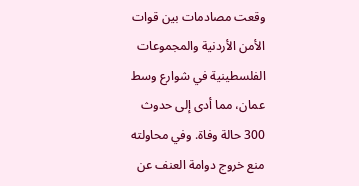وقعت مصادمات بين قوات الأمن الأردنية والمجموعات الفلسطينية في شوارع وسط عمان، مما أدى إلى حدوث 300 حالة وفاة. وفي محاولته منع خروج دوامة العنف عن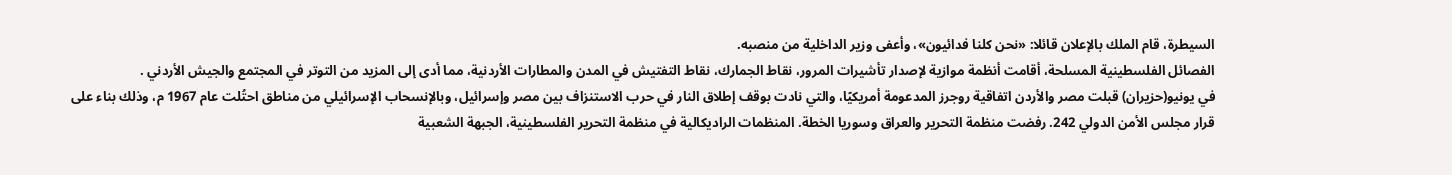السيطرة، قام الملك بالإعلان قائلا: «نحن كلنا فدائيون»، وأعفى وزير الداخلية من منصبه.
الفصائل الفلسطينية المسلحة، أقامت أنظمة موازية لإصدار تأشيرات المرور، نقاط الجمارك، نقاط التفتيش في المدن والمطارات الأردنية، مما أدى إلى المزيد من التوتر في المجتمع والجيش الأردني .
في يونيو(حزيران) قبلت مصر والأردن اتفاقية روجرز المدعومة أمريكيًا، والتي نادت بوقف إطلاق النار في حرب الاستنزاف بين مصر وإسرائيل، وبالإنسحاب الإسرائيلي من مناطق احتُلت عام 1967 م، وذلك بناء على قرار مجلس الأمن الدولي 242. رفضت منظمة التحرير والعراق وسوريا الخطة. المنظمات الراديكالية في منظمة التحرير الفلسطينية، الجبهة الشعبية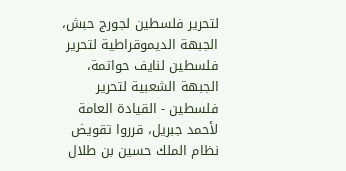لتحرير فلسطين لجورج حبش، الجبهة الديموقراطية لتحرير فلسطين لنايف حواتمة، الجبهة الشعبية لتحرير فلسطين - القيادة العامة لأحمد جبريل، قرروا تقويض نظام الملك حسين بن طلال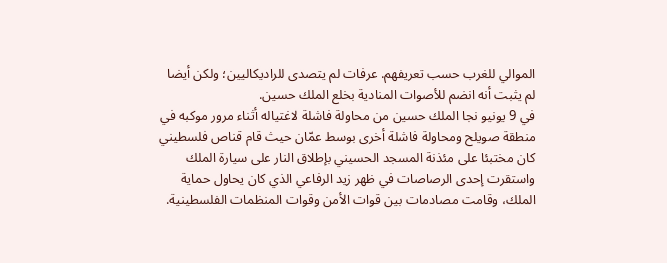الموالي للغرب حسب تعريفهم. عرفات لم يتصدى للراديكاليين؛ ولكن أيضا لم يثبت أنه انضم للأصوات المنادية بخلع الملك حسين.
في 9 يونيو نجا الملك حسين من محاولة فاشلة لاغتياله أثناء مرور موكبه في منطقة صويلح ومحاولة فاشلة أخرى بوسط عمّان حيث قام قناص فلسطيني كان مختبئا على مئذنة المسجد الحسيني بإطلاق النار على سيارة الملك واستقرت إحدى الرصاصات في ظهر زيد الرفاعي الذي كان يحاول حماية الملك، وقامت مصادمات بين قوات الأمن وقوات المنظمات الفلسطينية.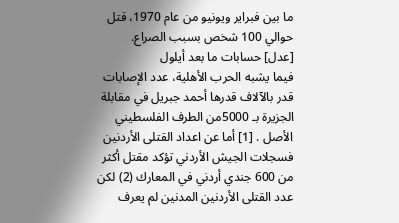ما بين فبراير ويونيو من عام 1970، قتل حوالي 100 شخص بسبب الصراع.
[عدل] حسابات ما بعد أيلول
فيما يشبه الحرب الأهلية، عدد الإصابات قدر بالآلاف قدرها أحمد جبريل في مقابلة الجزيرة بـ 5000من الطرف الفلسطيني الأصل . [1] أما عن اعداد القتلى الأردنين فسجلات الجيش الأردني تؤكد مقتل أكثر من 600 جندي أردني في المعارك (2) لكن عدد القتلى الأردنين المدنين لم يعرف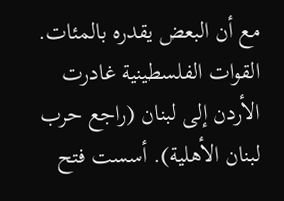مع أن البعض يقدره بالمئات.
القوات الفلسطينية غادرت الأردن إلى لبنان (راجع حرب لبنان الأهلية). أسست فتح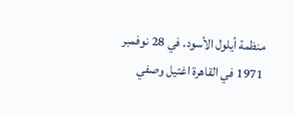منظمة أيلول الأسود. في 28 نوفمبر 1971 في القاهرة اغتيل وصفي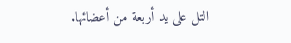التل على يد أربعة من أعضائها.